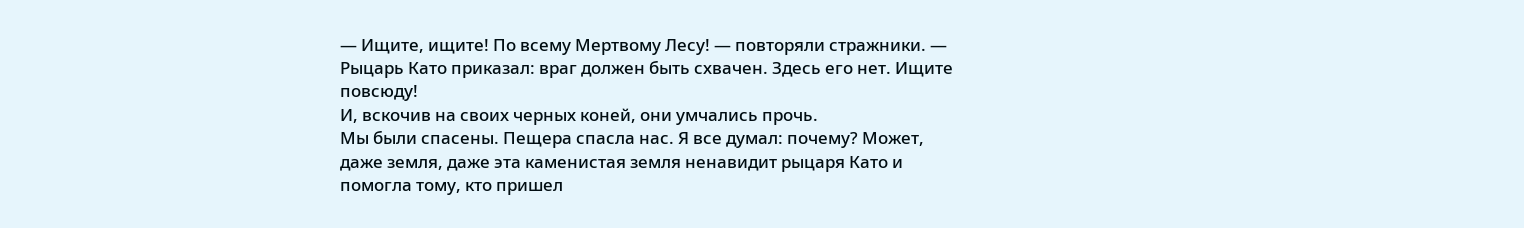— Ищите, ищите! По всему Мертвому Лесу! — повторяли стражники. — Рыцарь Като приказал: враг должен быть схвачен. Здесь его нет. Ищите повсюду!
И, вскочив на своих черных коней, они умчались прочь.
Мы были спасены. Пещера спасла нас. Я все думал: почему? Может, даже земля, даже эта каменистая земля ненавидит рыцаря Като и помогла тому, кто пришел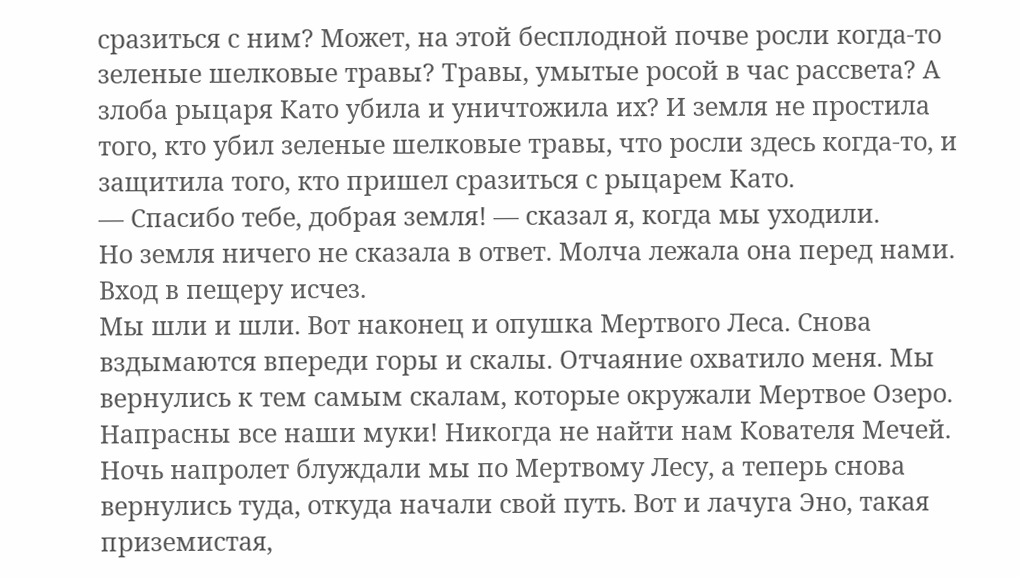сразиться с ним? Может, на этой бесплодной почве росли когда-то зеленые шелковые травы? Травы, умытые росой в час рассвета? А злоба рыцаря Като убила и уничтожила их? И земля не простила того, кто убил зеленые шелковые травы, что росли здесь когда-то, и защитила того, кто пришел сразиться с рыцарем Като.
— Спасибо тебе, добрая земля! — сказал я, когда мы уходили.
Но земля ничего не сказала в ответ. Молча лежала она перед нами. Вход в пещеру исчез.
Мы шли и шли. Вот наконец и опушка Мертвого Леса. Снова вздымаются впереди горы и скалы. Отчаяние охватило меня. Мы вернулись к тем самым скалам, которые окружали Мертвое Озеро. Напрасны все наши муки! Никогда не найти нам Кователя Мечей. Ночь напролет блуждали мы по Мертвому Лесу, а теперь снова вернулись туда, откуда начали свой путь. Вот и лачуга Эно, такая приземистая,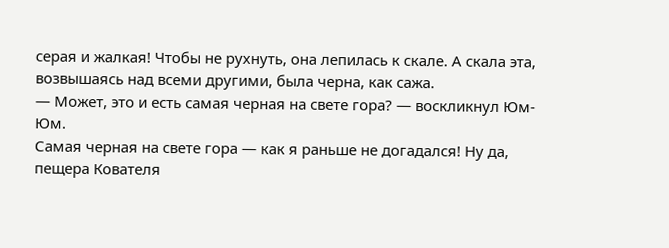серая и жалкая! Чтобы не рухнуть, она лепилась к скале. А скала эта, возвышаясь над всеми другими, была черна, как сажа.
— Может, это и есть самая черная на свете гора? — воскликнул Юм-Юм.
Самая черная на свете гора — как я раньше не догадался! Ну да, пещера Кователя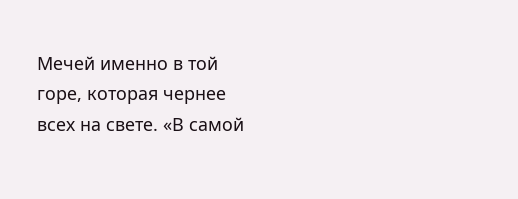Мечей именно в той горе, которая чернее всех на свете. «В самой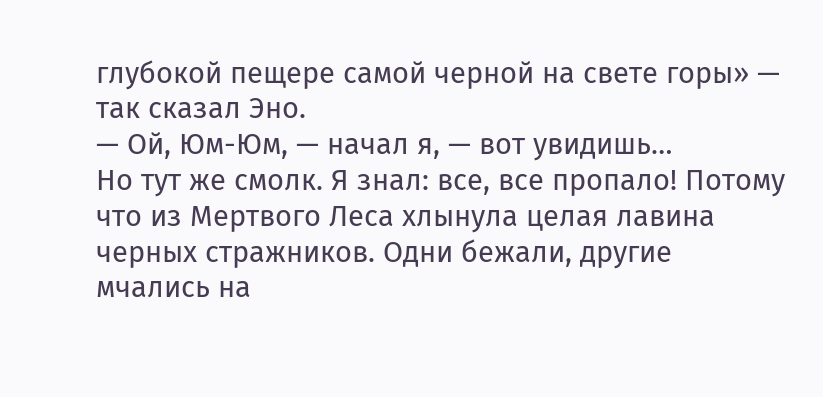глубокой пещере самой черной на свете горы» — так сказал Эно.
— Ой, Юм-Юм, — начал я, — вот увидишь…
Но тут же смолк. Я знал: все, все пропало! Потому что из Мертвого Леса хлынула целая лавина черных стражников. Одни бежали, другие мчались на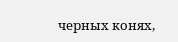черных конях,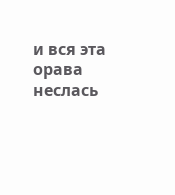и вся эта орава неслась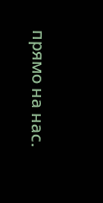прямо на нас.